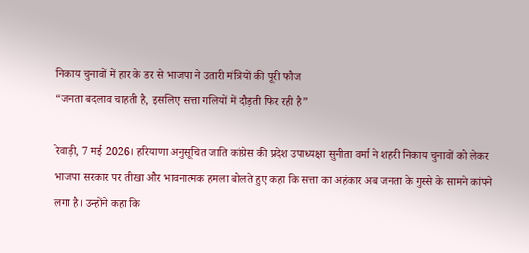निकाय चुनावों में हार के डर से भाजपा ने उतारी मंत्रियों की पूरी फौज
“जनता बदलाव चाहती है, इसलिए सत्ता गलियों में दौड़ती फिर रही है”

रेवाड़ी, 7 मई 2026। हरियाणा अनुसूचित जाति कांग्रेस की प्रदेश उपाध्यक्षा सुनीता वर्मा ने शहरी निकाय चुनावों को लेकर भाजपा सरकार पर तीखा और भावनात्मक हमला बोलते हुए कहा कि सत्ता का अहंकार अब जनता के गुस्से के सामने कांपने लगा है। उन्होंने कहा कि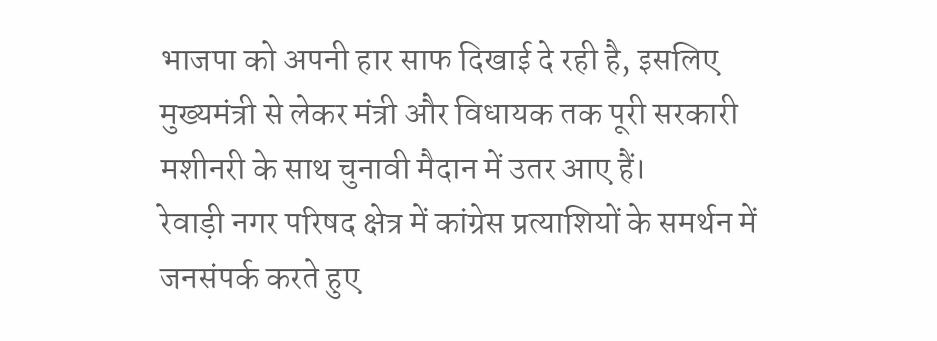भाजपा को अपनी हार साफ दिखाई दे रही है, इसलिए मुख्यमंत्री से लेकर मंत्री और विधायक तक पूरी सरकारी मशीनरी के साथ चुनावी मैदान में उतर आए हैं।
रेवाड़ी नगर परिषद क्षेत्र में कांग्रेस प्रत्याशियों के समर्थन में जनसंपर्क करते हुए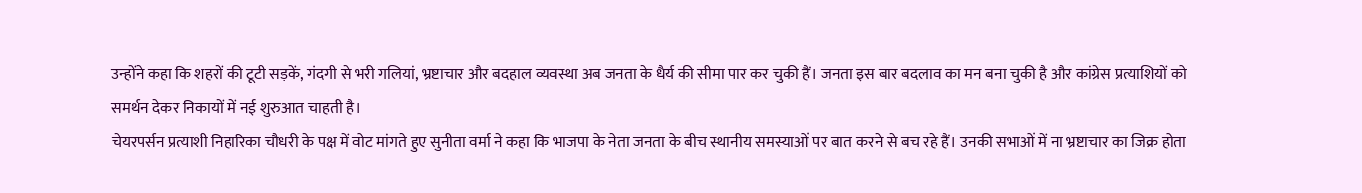उन्होंने कहा कि शहरों की टूटी सड़कें, गंदगी से भरी गलियां, भ्रष्टाचार और बदहाल व्यवस्था अब जनता के धैर्य की सीमा पार कर चुकी हैं। जनता इस बार बदलाव का मन बना चुकी है और कांग्रेस प्रत्याशियों को समर्थन देकर निकायों में नई शुरुआत चाहती है।
चेयरपर्सन प्रत्याशी निहारिका चौधरी के पक्ष में वोट मांगते हुए सुनीता वर्मा ने कहा कि भाजपा के नेता जनता के बीच स्थानीय समस्याओं पर बात करने से बच रहे हैं। उनकी सभाओं में ना भ्रष्टाचार का जिक्र होता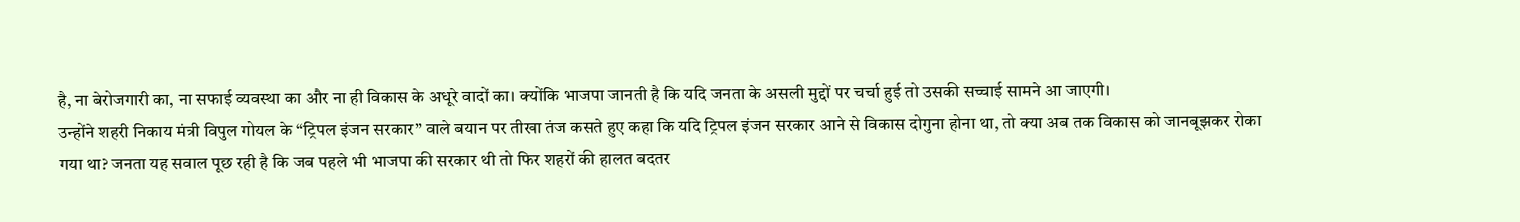है, ना बेरोजगारी का, ना सफाई व्यवस्था का और ना ही विकास के अधूरे वादों का। क्योंकि भाजपा जानती है कि यदि जनता के असली मुद्दों पर चर्चा हुई तो उसकी सच्चाई सामने आ जाएगी।
उन्होंने शहरी निकाय मंत्री विपुल गोयल के “ट्रिपल इंजन सरकार” वाले बयान पर तीखा तंज कसते हुए कहा कि यदि ट्रिपल इंजन सरकार आने से विकास दोगुना होना था, तो क्या अब तक विकास को जानबूझकर रोका गया था? जनता यह सवाल पूछ रही है कि जब पहले भी भाजपा की सरकार थी तो फिर शहरों की हालत बदतर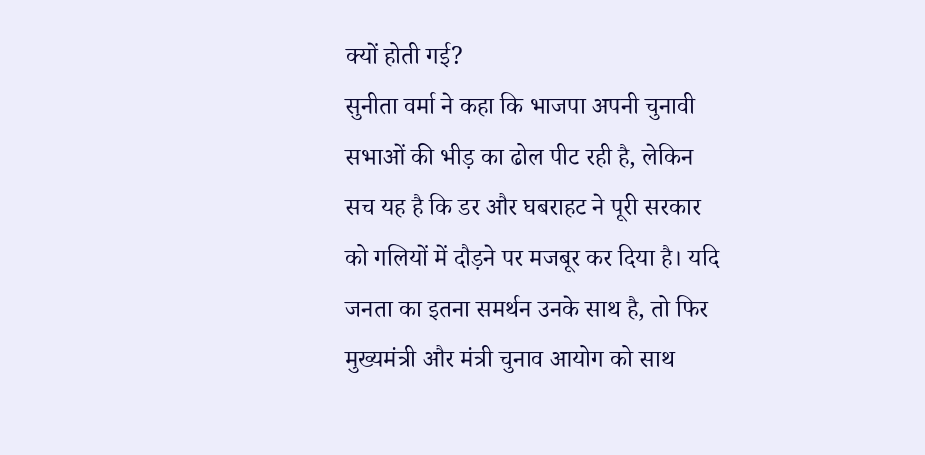क्यों होती गई?
सुनीता वर्मा ने कहा कि भाजपा अपनी चुनावी सभाओं की भीड़ का ढोल पीट रही है, लेकिन सच यह है कि डर और घबराहट ने पूरी सरकार को गलियों में दौड़ने पर मजबूर कर दिया है। यदि जनता का इतना समर्थन उनके साथ है, तो फिर मुख्यमंत्री और मंत्री चुनाव आयोग को साथ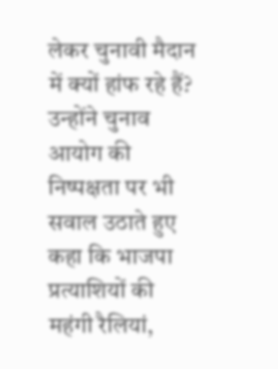लेकर चुनावी मैदान में क्यों हांफ रहे हैं?
उन्होंने चुनाव आयोग की निष्पक्षता पर भी सवाल उठाते हुए कहा कि भाजपा प्रत्याशियों की महंगी रैलियां,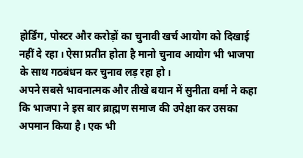होर्डिंग, पोस्टर और करोड़ों का चुनावी खर्च आयोग को दिखाई नहीं दे रहा। ऐसा प्रतीत होता है मानो चुनाव आयोग भी भाजपा के साथ गठबंधन कर चुनाव लड़ रहा हो।
अपने सबसे भावनात्मक और तीखे बयान में सुनीता वर्मा ने कहा कि भाजपा ने इस बार ब्राह्मण समाज की उपेक्षा कर उसका अपमान किया है। एक भी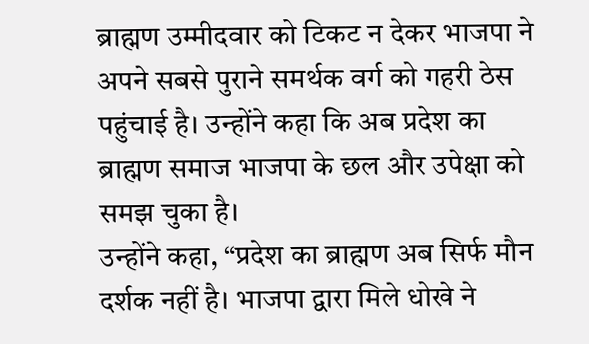ब्राह्मण उम्मीदवार को टिकट न देकर भाजपा ने अपने सबसे पुराने समर्थक वर्ग को गहरी ठेस पहुंचाई है। उन्होंने कहा कि अब प्रदेश का ब्राह्मण समाज भाजपा के छल और उपेक्षा को समझ चुका है।
उन्होंने कहा, “प्रदेश का ब्राह्मण अब सिर्फ मौन दर्शक नहीं है। भाजपा द्वारा मिले धोखे ने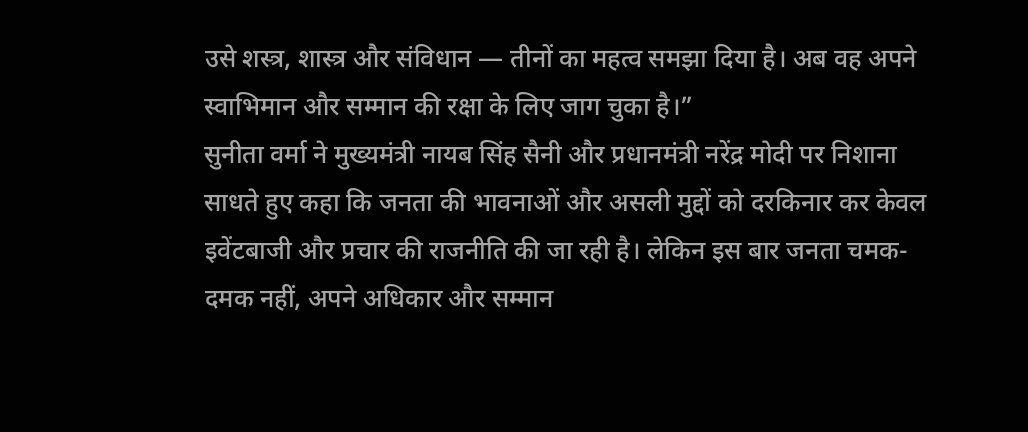उसे शस्त्र, शास्त्र और संविधान — तीनों का महत्व समझा दिया है। अब वह अपने स्वाभिमान और सम्मान की रक्षा के लिए जाग चुका है।”
सुनीता वर्मा ने मुख्यमंत्री नायब सिंह सैनी और प्रधानमंत्री नरेंद्र मोदी पर निशाना साधते हुए कहा कि जनता की भावनाओं और असली मुद्दों को दरकिनार कर केवल इवेंटबाजी और प्रचार की राजनीति की जा रही है। लेकिन इस बार जनता चमक-दमक नहीं, अपने अधिकार और सम्मान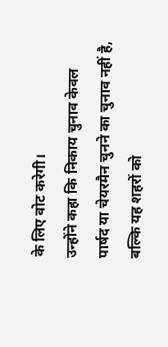के लिए वोट करेगी।
उन्होंने कहा कि निकाय चुनाव केवल पार्षद या चेयरमैन चुनने का चुनाव नहीं है, बल्कि यह शहरों को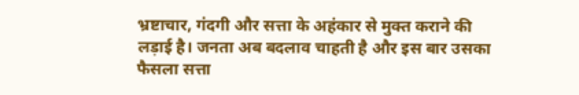भ्रष्टाचार, गंदगी और सत्ता के अहंकार से मुक्त कराने की लड़ाई है। जनता अब बदलाव चाहती है और इस बार उसका फैसला सत्ता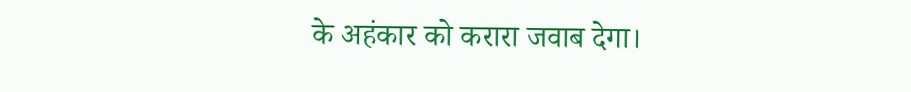के अहंकार को करारा जवाब देगा।